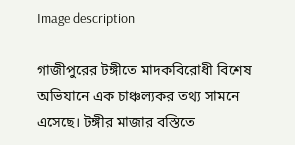Image description

গাজীপুরের টঙ্গীতে মাদকবিরোধী বিশেষ অভিযানে এক চাঞ্চল্যকর তথ্য সামনে এসেছে। টঙ্গীর মাজার বস্তিতে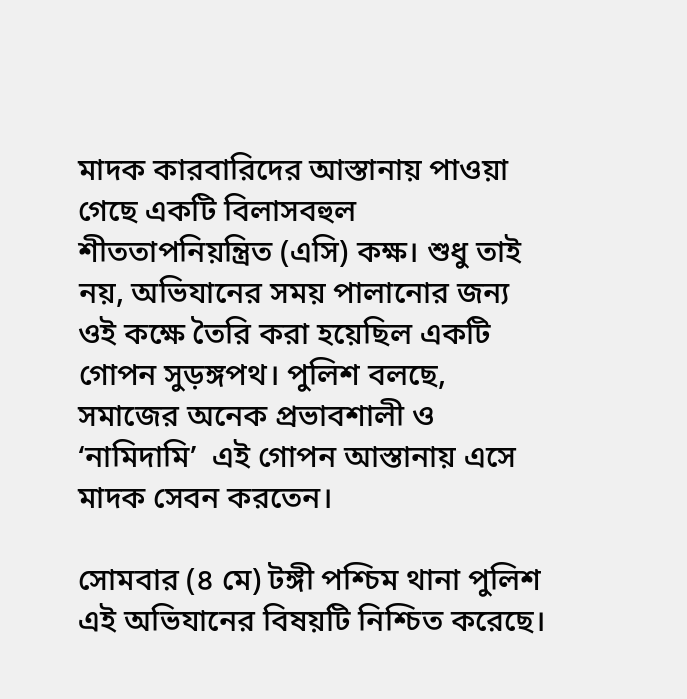মাদক কারবারিদের আস্তানায় পাওয়া গেছে একটি বিলাসবহুল শীততাপনিয়ন্ত্রিত (এসি) কক্ষ। শুধু তাই নয়, অভিযানের সময় পালানোর জন্য ওই কক্ষে তৈরি করা হয়েছিল একটি গোপন সুড়ঙ্গপথ। পুলিশ বলছে, সমাজের অনেক প্রভাবশালী ও ‘নামিদামি’  এই গোপন আস্তানায় এসে মাদক সেবন করতেন।

সোমবার (৪ মে) টঙ্গী পশ্চিম থানা পুলিশ এই অভিযানের বিষয়টি নিশ্চিত করেছে।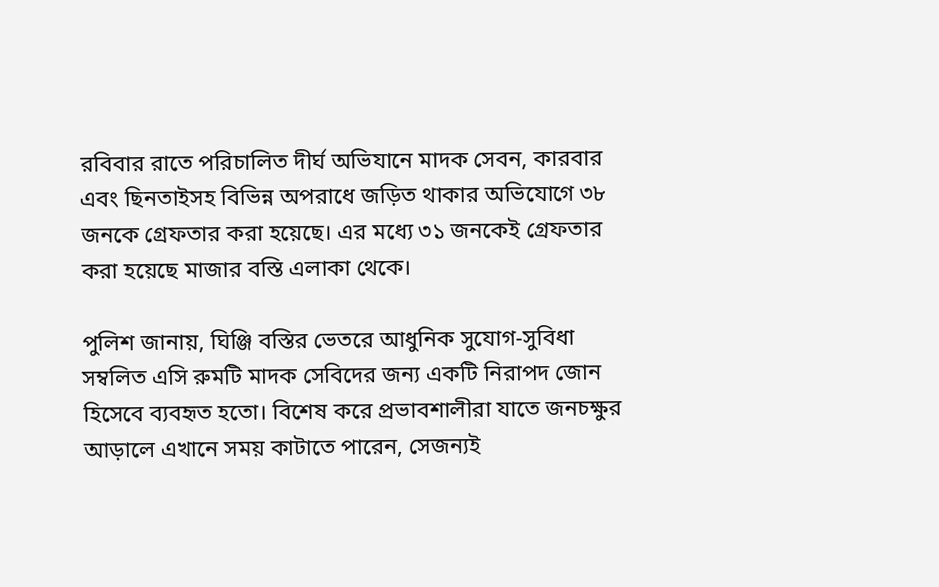রবিবার রাতে পরিচালিত দীর্ঘ অভিযানে মাদক সেবন, কারবার এবং ছিনতাইসহ বিভিন্ন অপরাধে জড়িত থাকার অভিযোগে ৩৮ জনকে গ্রেফতার করা হয়েছে। এর মধ্যে ৩১ জনকেই গ্রেফতার করা হয়েছে মাজার বস্তি এলাকা থেকে।

পুলিশ জানায়, ঘিঞ্জি বস্তির ভেতরে আধুনিক সুযোগ-সুবিধা সম্বলিত এসি রুমটি মাদক সেবিদের জন্য একটি নিরাপদ জোন হিসেবে ব্যবহৃত হতো। বিশেষ করে প্রভাবশালীরা যাতে জনচক্ষুর আড়ালে এখানে সময় কাটাতে পারেন, সেজন্যই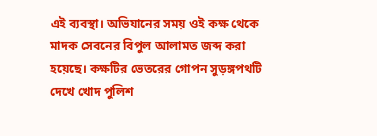এই ব্যবস্থা। অভিযানের সময় ওই কক্ষ থেকে মাদক সেবনের বিপুল আলামত জব্দ করা হয়েছে। কক্ষটির ভেতরের গোপন সুড়ঙ্গপথটি দেখে খোদ পুলিশ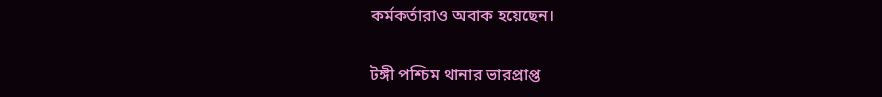কর্মকর্তারাও অবাক হয়েছেন।

টঙ্গী পশ্চিম থানার ভারপ্রাপ্ত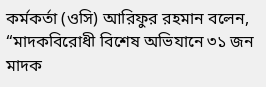কর্মকর্তা (ওসি) আরিফুর রহমান বলেন, “মাদকবিরোধী বিশেষ অভিযানে ৩১ জন মাদক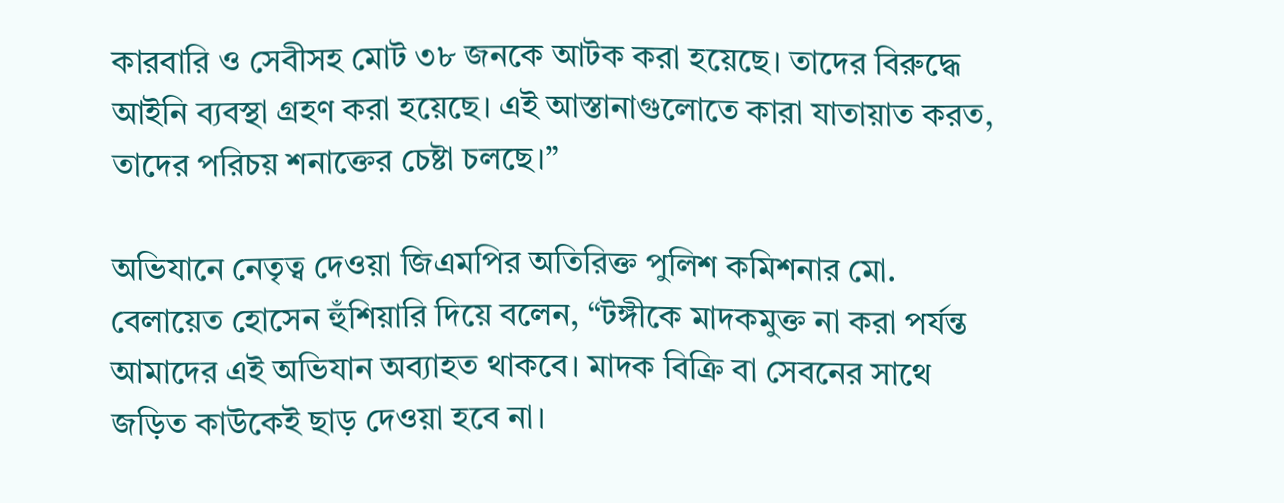কারবারি ও সেবীসহ মোট ৩৮ জনকে আটক করা হয়েছে। তাদের বিরুদ্ধে আইনি ব্যবস্থা গ্রহণ করা হয়েছে। এই আস্তানাগুলোতে কারা যাতায়াত করত, তাদের পরিচয় শনাক্তের চেষ্টা চলছে।”

অভিযানে নেতৃত্ব দেওয়া জিএমপির অতিরিক্ত পুলিশ কমিশনার মো. বেলায়েত হোসেন হুঁশিয়ারি দিয়ে বলেন, “টঙ্গীকে মাদকমুক্ত না করা পর্যন্ত আমাদের এই অভিযান অব্যাহত থাকবে। মাদক বিক্রি বা সেবনের সাথে জড়িত কাউকেই ছাড় দেওয়া হবে না।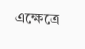এক্ষেত্রে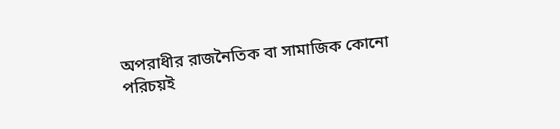অপরাধীর রাজনৈতিক বা সামাজিক কোনো পরিচয়ই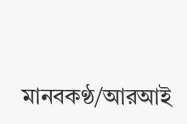মানবকণ্ঠ/আরআই